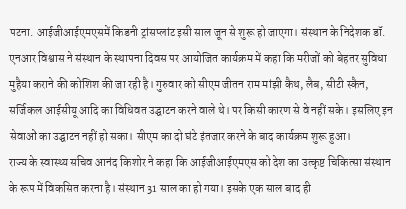पटना. आईजीआईएमएसमें किडनी ट्रांसप्लांट इसी साल जून से शुरू हो जाएगा। संस्थान के निदेशक डॉ. एनआर विश्वास ने संस्थान के स्थापना दिवस पर आयोजित कार्यक्रम में कहा कि मरीजों को बेहतर सुविधा मुहैया कराने की कोशिश की जा रही है। गुरुवार को सीएम जीतन राम मांझी कैथ, लैब, सीटी स्कैन, सर्जिकल आईसीयू आदि का विधिवत उद्घाटन करने वाले थे। पर किसी कारण से वे नहीं सके। इसलिए इन सेवाओं का उद्घाटन नहीं हो सका। सीएम का दो घंटे इंतजार करने के बाद कार्यक्रम शुरू हुआ।
राज्य के स्वास्थ्य सचिव आनंद किशोर ने कहा कि आईजीआईएमएस को देश का उत्कृष्ट चिकित्सा संस्थान के रूप में विकसित करना है। संस्थान 31 साल का हो गया। इसके एक साल बाद ही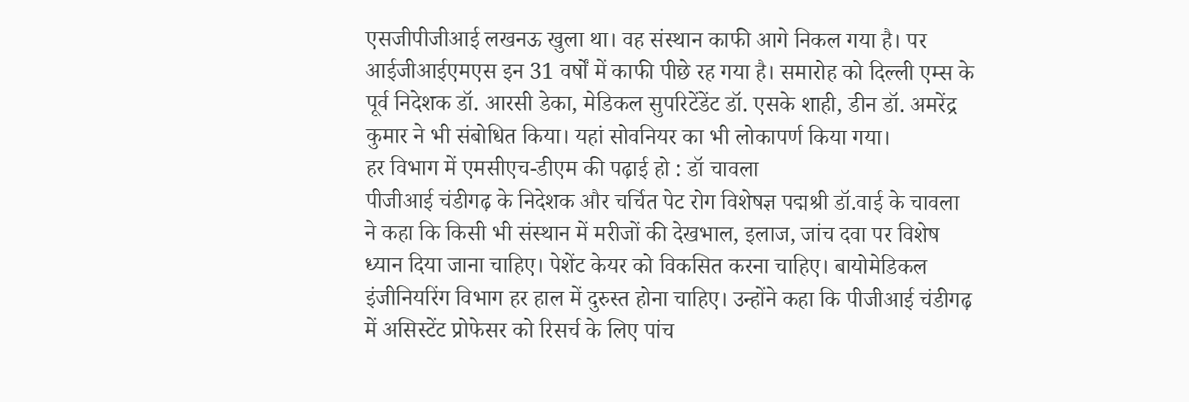एसजीपीजीआई लखनऊ खुला था। वह संस्थान काफी आगे निकल गया है। पर आईजीआईएमएस इन 31 वर्षों में काफी पीछे रह गया है। समारोह को दिल्ली एम्स के पूर्व निदेशक डॉ. आरसी डेका, मेडिकल सुपरिटेंडेंट डॉ. एसके शाही, डीन डॉ. अमरेंद्र कुमार ने भी संबोधित किया। यहां सोवनियर का भी लोकापर्ण किया गया।
हर विभाग में एमसीएच-डीएम की पढ़ाई हो : डॉ चावला
पीजीआई चंडीगढ़ के निदेशक और चर्चित पेट रोग विशेषज्ञ पद्मश्री डॉ.वाई के चावला ने कहा कि किसी भी संस्थान में मरीजों की देखभाल, इलाज, जांच दवा पर विशेष ध्यान दिया जाना चाहिए। पेशेंट केयर को विकसित करना चाहिए। बायोमेडिकल इंजीनियरिंग विभाग हर हाल में दुरुस्त होना चाहिए। उन्होंने कहा कि पीजीआई चंडीगढ़ में असिस्टेंट प्रोफेसर को रिसर्च के लिए पांच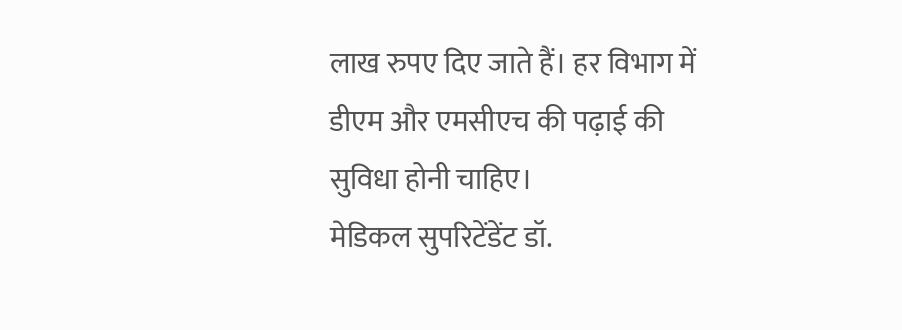लाख रुपए दिए जाते हैं। हर विभाग में डीएम और एमसीएच की पढ़ाई की सुविधा होनी चाहिए।
मेडिकल सुपरिटेंडेंट डॉ.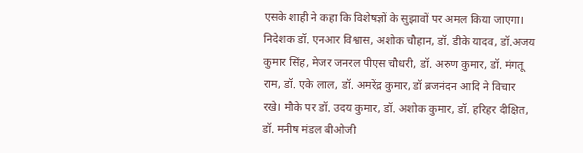एसके शाही ने कहा कि विशेषज्ञों के सुझावों पर अमल किया जाएगा। निदेशक डॉ. एनआर विश्वास, अशोक चौहान, डॉ. डीके यादव, डॉ.अजय कुमार सिंह, मेजर जनरल पीएस चौधरी, डॉ. अरुण कुमार, डॉ. मंगतू राम, डॉ. एके लाल, डॉ. अमरेंद्र कुमार, डॉ ब्रजनंदन आदि ने विचार रखे। मौके पर डॉ. उदय कुमार, डॉ. अशोक कुमार, डॉ. हरिहर दीक्षित, डॉ. मनीष मंडल बीओजी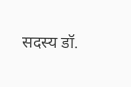सदस्य डॉ.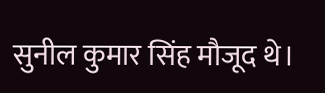सुनील कुमार सिंह मौजूद थे।